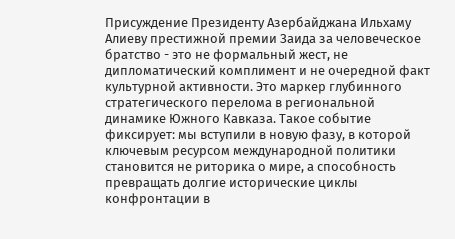Присуждение Президенту Азербайджана Ильхаму Алиеву престижной премии Заида за человеческое братство - это не формальный жест, не дипломатический комплимент и не очередной факт культурной активности. Это маркер глубинного стратегического перелома в региональной динамике Южного Кавказа. Такое событие фиксирует: мы вступили в новую фазу, в которой ключевым ресурсом международной политики становится не риторика о мире, а способность превращать долгие исторические циклы конфронтации в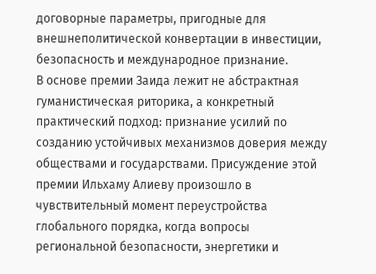договорные параметры, пригодные для внешнеполитической конвертации в инвестиции, безопасность и международное признание.
В основе премии Заида лежит не абстрактная гуманистическая риторика, а конкретный практический подход: признание усилий по созданию устойчивых механизмов доверия между обществами и государствами. Присуждение этой премии Ильхаму Алиеву произошло в чувствительный момент переустройства глобального порядка, когда вопросы региональной безопасности, энергетики и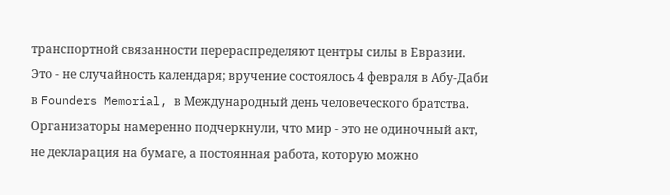транспортной связанности перераспределяют центры силы в Евразии. Это - не случайность календаря; вручение состоялось 4 февраля в Абу-Даби в Founders Memorial, в Международный день человеческого братства. Организаторы намеренно подчеркнули, что мир - это не одиночный акт, не декларация на бумаге, а постоянная работа, которую можно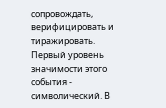сопровождать, верифицировать и тиражировать.
Первый уровень значимости этого события - символический. В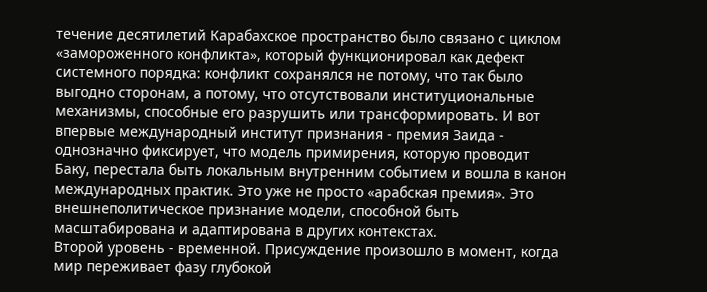течение десятилетий Карабахское пространство было связано с циклом «замороженного конфликта», который функционировал как дефект системного порядка: конфликт сохранялся не потому, что так было выгодно сторонам, а потому, что отсутствовали институциональные механизмы, способные его разрушить или трансформировать. И вот впервые международный институт признания - премия Заида - однозначно фиксирует, что модель примирения, которую проводит Баку, перестала быть локальным внутренним событием и вошла в канон международных практик. Это уже не просто «арабская премия». Это внешнеполитическое признание модели, способной быть масштабирована и адаптирована в других контекстах.
Второй уровень - временной. Присуждение произошло в момент, когда мир переживает фазу глубокой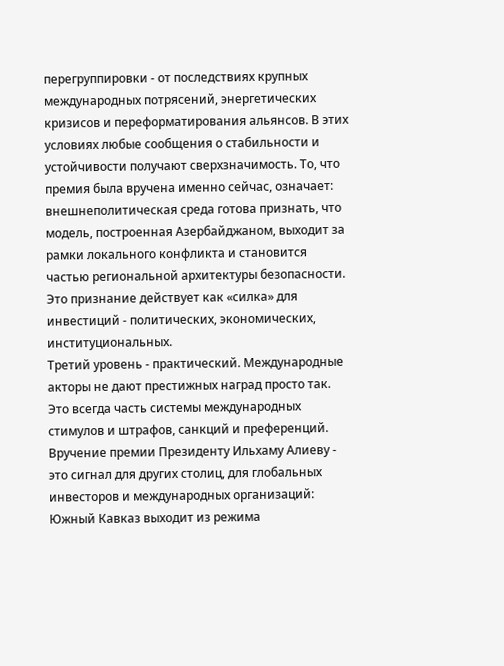перегруппировки - от последствиях крупных международных потрясений, энергетических кризисов и переформатирования альянсов. В этих условиях любые сообщения о стабильности и устойчивости получают сверхзначимость. То, что премия была вручена именно сейчас, означает: внешнеполитическая среда готова признать, что модель, построенная Азербайджаном, выходит за рамки локального конфликта и становится частью региональной архитектуры безопасности. Это признание действует как «силка» для инвестиций - политических, экономических, институциональных.
Третий уровень - практический. Международные акторы не дают престижных наград просто так. Это всегда часть системы международных стимулов и штрафов, санкций и преференций. Вручение премии Президенту Ильхаму Алиеву - это сигнал для других столиц, для глобальных инвесторов и международных организаций: Южный Кавказ выходит из режима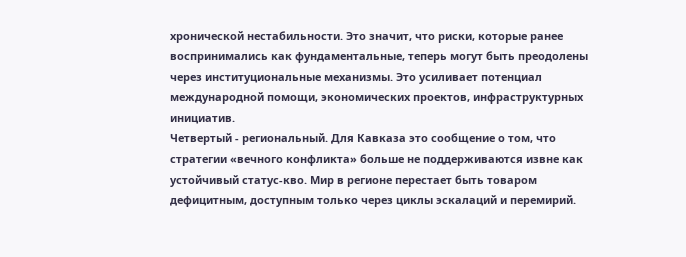хронической нестабильности. Это значит, что риски, которые ранее воспринимались как фундаментальные, теперь могут быть преодолены через институциональные механизмы. Это усиливает потенциал международной помощи, экономических проектов, инфраструктурных инициатив.
Четвертый - региональный. Для Кавказа это сообщение о том, что стратегии «вечного конфликта» больше не поддерживаются извне как устойчивый статус-кво. Мир в регионе перестает быть товаром дефицитным, доступным только через циклы эскалаций и перемирий.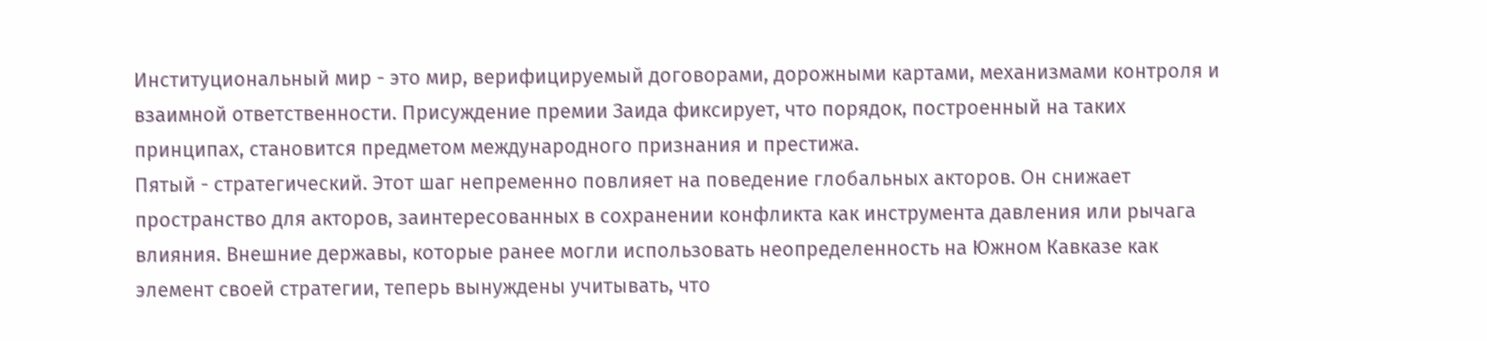Институциональный мир - это мир, верифицируемый договорами, дорожными картами, механизмами контроля и взаимной ответственности. Присуждение премии Заида фиксирует, что порядок, построенный на таких принципах, становится предметом международного признания и престижа.
Пятый - стратегический. Этот шаг непременно повлияет на поведение глобальных акторов. Он снижает пространство для акторов, заинтересованных в сохранении конфликта как инструмента давления или рычага влияния. Внешние державы, которые ранее могли использовать неопределенность на Южном Кавказе как элемент своей стратегии, теперь вынуждены учитывать, что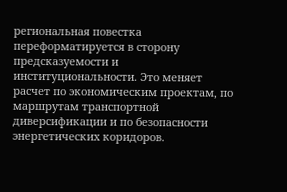региональная повестка переформатируется в сторону предсказуемости и институциональности. Это меняет расчет по экономическим проектам, по маршрутам транспортной диверсификации и по безопасности энергетических коридоров.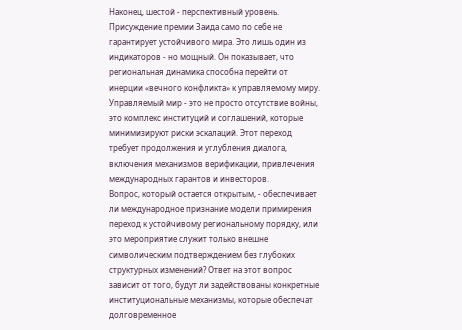Наконец, шестой - перспективный уровень. Присуждение премии Заида само по себе не гарантирует устойчивого мира. Это лишь один из индикаторов - но мощный. Он показывает, что региональная динамика способна перейти от инерции «вечного конфликта» к управляемому миру. Управляемый мир - это не просто отсутствие войны, это комплекс институций и соглашений, которые минимизируют риски эскалаций. Этот переход требует продолжения и углубления диалога, включения механизмов верификации, привлечения международных гарантов и инвесторов.
Вопрос, который остается открытым, - обеспечивает ли международное признание модели примирения переход к устойчивому региональному порядку, или это мероприятие служит только внешне символическим подтверждением без глубоких структурных изменений? Ответ на этот вопрос зависит от того, будут ли задействованы конкретные институциональные механизмы, которые обеспечат долговременное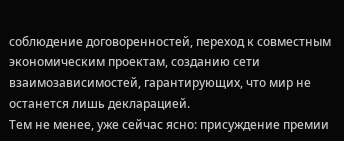соблюдение договоренностей, переход к совместным экономическим проектам, созданию сети взаимозависимостей, гарантирующих, что мир не останется лишь декларацией.
Тем не менее, уже сейчас ясно: присуждение премии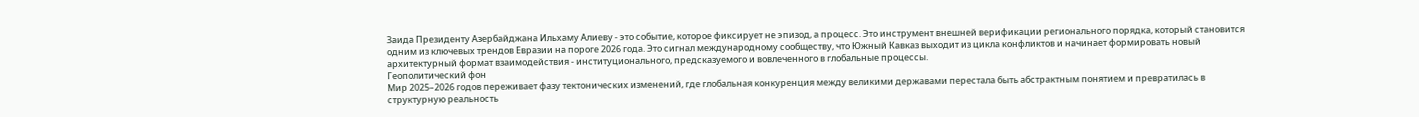Заида Президенту Азербайджана Ильхаму Алиеву - это событие, которое фиксирует не эпизод, а процесс. Это инструмент внешней верификации регионального порядка, который становится одним из ключевых трендов Евразии на пороге 2026 года. Это сигнал международному сообществу, что Южный Кавказ выходит из цикла конфликтов и начинает формировать новый архитектурный формат взаимодействия - институционального, предсказуемого и вовлеченного в глобальные процессы.
Геополитический фон
Мир 2025–2026 годов переживает фазу тектонических изменений, где глобальная конкуренция между великими державами перестала быть абстрактным понятием и превратилась в структурную реальность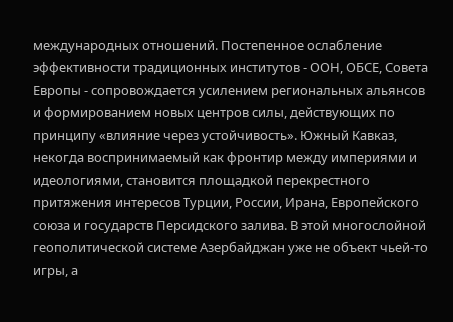международных отношений. Постепенное ослабление эффективности традиционных институтов - ООН, ОБСЕ, Совета Европы - сопровождается усилением региональных альянсов и формированием новых центров силы, действующих по принципу «влияние через устойчивость». Южный Кавказ, некогда воспринимаемый как фронтир между империями и идеологиями, становится площадкой перекрестного притяжения интересов Турции, России, Ирана, Европейского союза и государств Персидского залива. В этой многослойной геополитической системе Азербайджан уже не объект чьей-то игры, а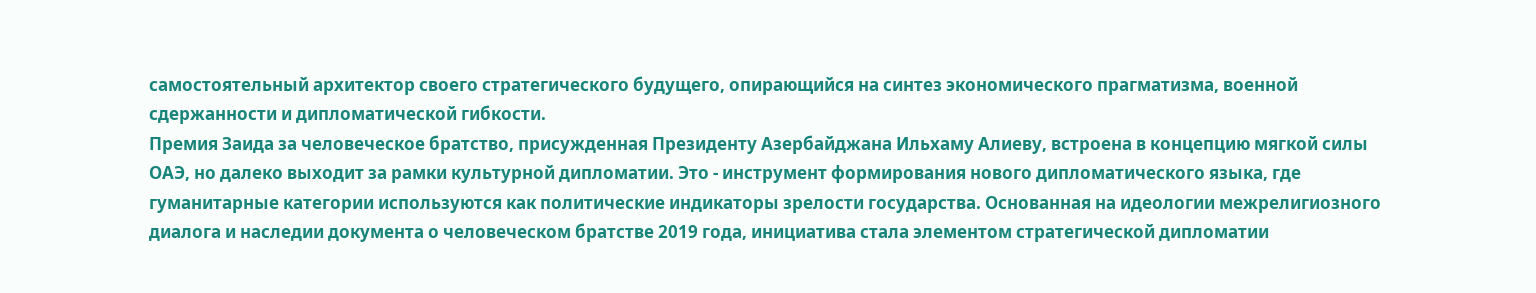самостоятельный архитектор своего стратегического будущего, опирающийся на синтез экономического прагматизма, военной сдержанности и дипломатической гибкости.
Премия Заида за человеческое братство, присужденная Президенту Азербайджана Ильхаму Алиеву, встроена в концепцию мягкой силы ОАЭ, но далеко выходит за рамки культурной дипломатии. Это - инструмент формирования нового дипломатического языка, где гуманитарные категории используются как политические индикаторы зрелости государства. Основанная на идеологии межрелигиозного диалога и наследии документа о человеческом братстве 2019 года, инициатива стала элементом стратегической дипломатии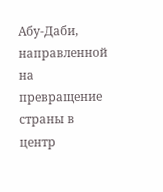Абу-Даби, направленной на превращение страны в центр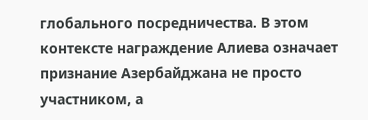глобального посредничества. В этом контексте награждение Алиева означает признание Азербайджана не просто участником, а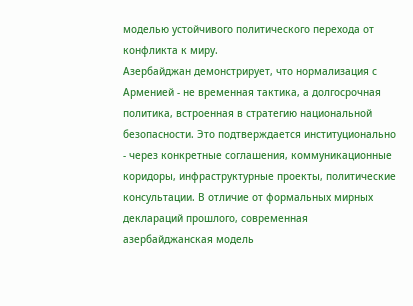моделью устойчивого политического перехода от конфликта к миру.
Азербайджан демонстрирует, что нормализация с Арменией - не временная тактика, а долгосрочная политика, встроенная в стратегию национальной безопасности. Это подтверждается институционально - через конкретные соглашения, коммуникационные коридоры, инфраструктурные проекты, политические консультации. В отличие от формальных мирных деклараций прошлого, современная азербайджанская модель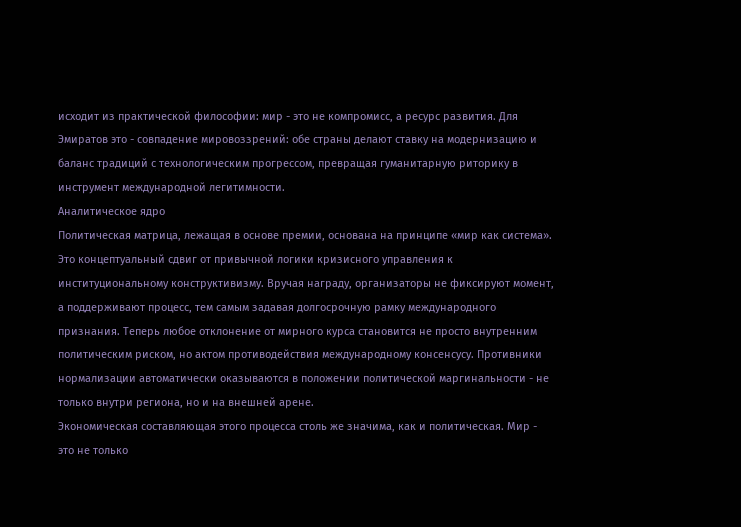исходит из практической философии: мир - это не компромисс, а ресурс развития. Для Эмиратов это - совпадение мировоззрений: обе страны делают ставку на модернизацию и баланс традиций с технологическим прогрессом, превращая гуманитарную риторику в инструмент международной легитимности.
Аналитическое ядро
Политическая матрица, лежащая в основе премии, основана на принципе «мир как система». Это концептуальный сдвиг от привычной логики кризисного управления к институциональному конструктивизму. Вручая награду, организаторы не фиксируют момент, а поддерживают процесс, тем самым задавая долгосрочную рамку международного признания. Теперь любое отклонение от мирного курса становится не просто внутренним политическим риском, но актом противодействия международному консенсусу. Противники нормализации автоматически оказываются в положении политической маргинальности - не только внутри региона, но и на внешней арене.
Экономическая составляющая этого процесса столь же значима, как и политическая. Мир - это не только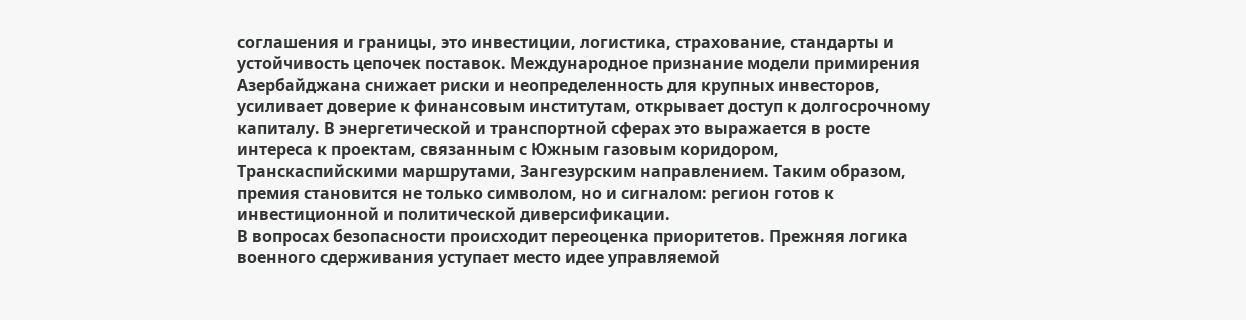соглашения и границы, это инвестиции, логистика, страхование, стандарты и устойчивость цепочек поставок. Международное признание модели примирения Азербайджана снижает риски и неопределенность для крупных инвесторов, усиливает доверие к финансовым институтам, открывает доступ к долгосрочному капиталу. В энергетической и транспортной сферах это выражается в росте интереса к проектам, связанным с Южным газовым коридором, Транскаспийскими маршрутами, Зангезурским направлением. Таким образом, премия становится не только символом, но и сигналом: регион готов к инвестиционной и политической диверсификации.
В вопросах безопасности происходит переоценка приоритетов. Прежняя логика военного сдерживания уступает место идее управляемой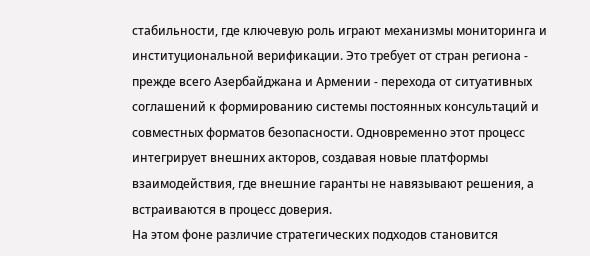стабильности, где ключевую роль играют механизмы мониторинга и институциональной верификации. Это требует от стран региона - прежде всего Азербайджана и Армении - перехода от ситуативных соглашений к формированию системы постоянных консультаций и совместных форматов безопасности. Одновременно этот процесс интегрирует внешних акторов, создавая новые платформы взаимодействия, где внешние гаранты не навязывают решения, а встраиваются в процесс доверия.
На этом фоне различие стратегических подходов становится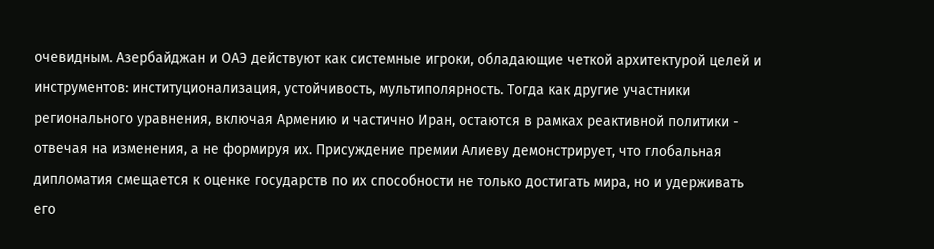очевидным. Азербайджан и ОАЭ действуют как системные игроки, обладающие четкой архитектурой целей и инструментов: институционализация, устойчивость, мультиполярность. Тогда как другие участники регионального уравнения, включая Армению и частично Иран, остаются в рамках реактивной политики - отвечая на изменения, а не формируя их. Присуждение премии Алиеву демонстрирует, что глобальная дипломатия смещается к оценке государств по их способности не только достигать мира, но и удерживать его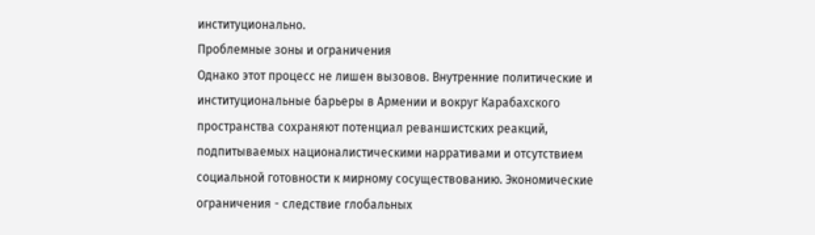институционально.
Проблемные зоны и ограничения
Однако этот процесс не лишен вызовов. Внутренние политические и институциональные барьеры в Армении и вокруг Карабахского пространства сохраняют потенциал реваншистских реакций, подпитываемых националистическими нарративами и отсутствием социальной готовности к мирному сосуществованию. Экономические ограничения - следствие глобальных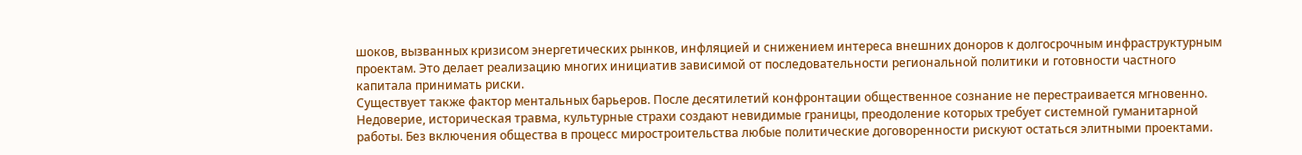шоков, вызванных кризисом энергетических рынков, инфляцией и снижением интереса внешних доноров к долгосрочным инфраструктурным проектам. Это делает реализацию многих инициатив зависимой от последовательности региональной политики и готовности частного капитала принимать риски.
Существует также фактор ментальных барьеров. После десятилетий конфронтации общественное сознание не перестраивается мгновенно. Недоверие, историческая травма, культурные страхи создают невидимые границы, преодоление которых требует системной гуманитарной работы. Без включения общества в процесс миростроительства любые политические договоренности рискуют остаться элитными проектами.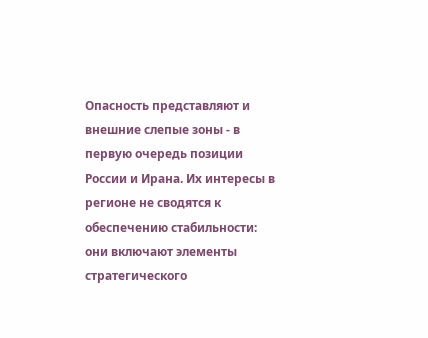Опасность представляют и внешние слепые зоны - в первую очередь позиции России и Ирана. Их интересы в регионе не сводятся к обеспечению стабильности: они включают элементы стратегического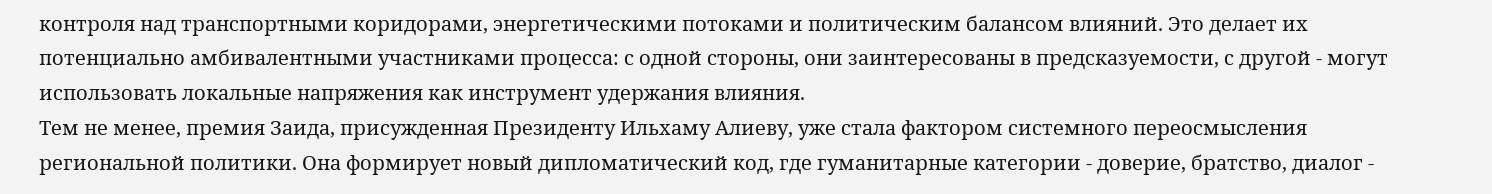контроля над транспортными коридорами, энергетическими потоками и политическим балансом влияний. Это делает их потенциально амбивалентными участниками процесса: с одной стороны, они заинтересованы в предсказуемости, с другой - могут использовать локальные напряжения как инструмент удержания влияния.
Тем не менее, премия Заида, присужденная Президенту Ильхаму Алиеву, уже стала фактором системного переосмысления региональной политики. Она формирует новый дипломатический код, где гуманитарные категории - доверие, братство, диалог -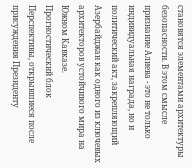становятся элементами архитектуры безопасности. В этом смысле признание Алиева - это не только индивидуальная награда, но и политический акт, закрепляющий Азербайджан как одного из ключевых архитекторов устойчивого мира на Южном Кавказе.
Прогностический блок
Перспективы, открывшиеся после присуждения Президенту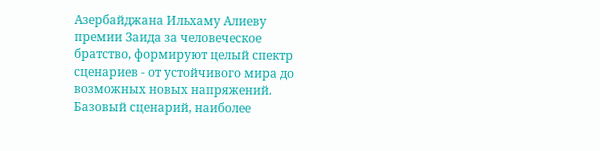Азербайджана Ильхаму Алиеву премии Заида за человеческое братство, формируют целый спектр сценариев - от устойчивого мира до возможных новых напряжений. Базовый сценарий, наиболее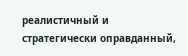реалистичный и стратегически оправданный,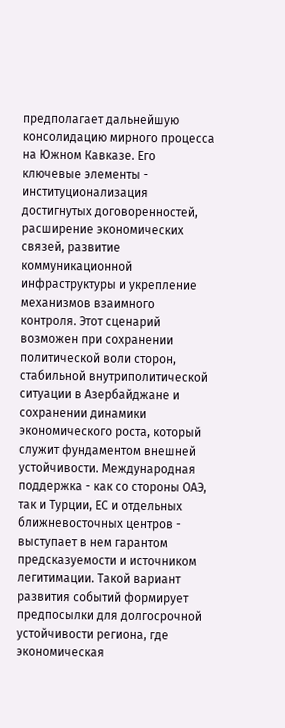предполагает дальнейшую консолидацию мирного процесса на Южном Кавказе. Его ключевые элементы - институционализация достигнутых договоренностей, расширение экономических связей, развитие коммуникационной инфраструктуры и укрепление механизмов взаимного контроля. Этот сценарий возможен при сохранении политической воли сторон, стабильной внутриполитической ситуации в Азербайджане и сохранении динамики экономического роста, который служит фундаментом внешней устойчивости. Международная поддержка - как со стороны ОАЭ, так и Турции, ЕС и отдельных ближневосточных центров - выступает в нем гарантом предсказуемости и источником легитимации. Такой вариант развития событий формирует предпосылки для долгосрочной устойчивости региона, где экономическая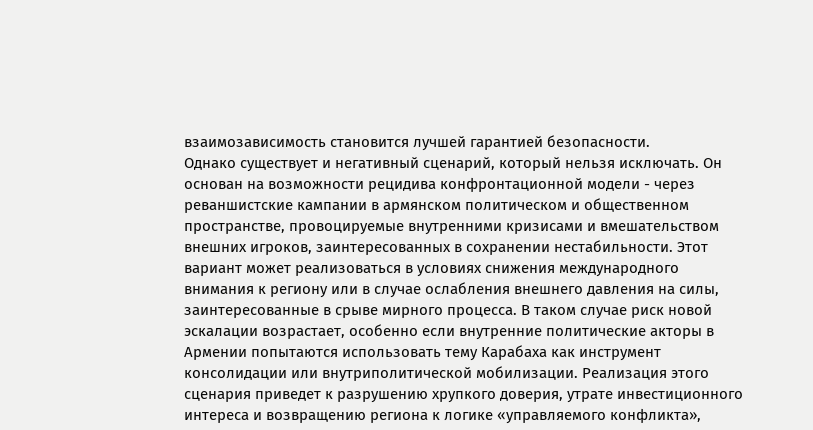взаимозависимость становится лучшей гарантией безопасности.
Однако существует и негативный сценарий, который нельзя исключать. Он основан на возможности рецидива конфронтационной модели - через реваншистские кампании в армянском политическом и общественном пространстве, провоцируемые внутренними кризисами и вмешательством внешних игроков, заинтересованных в сохранении нестабильности. Этот вариант может реализоваться в условиях снижения международного внимания к региону или в случае ослабления внешнего давления на силы, заинтересованные в срыве мирного процесса. В таком случае риск новой эскалации возрастает, особенно если внутренние политические акторы в Армении попытаются использовать тему Карабаха как инструмент консолидации или внутриполитической мобилизации. Реализация этого сценария приведет к разрушению хрупкого доверия, утрате инвестиционного интереса и возвращению региона к логике «управляемого конфликта»,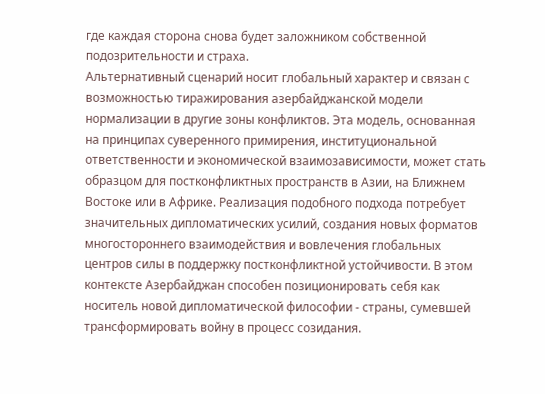где каждая сторона снова будет заложником собственной подозрительности и страха.
Альтернативный сценарий носит глобальный характер и связан с возможностью тиражирования азербайджанской модели нормализации в другие зоны конфликтов. Эта модель, основанная на принципах суверенного примирения, институциональной ответственности и экономической взаимозависимости, может стать образцом для постконфликтных пространств в Азии, на Ближнем Востоке или в Африке. Реализация подобного подхода потребует значительных дипломатических усилий, создания новых форматов многостороннего взаимодействия и вовлечения глобальных центров силы в поддержку постконфликтной устойчивости. В этом контексте Азербайджан способен позиционировать себя как носитель новой дипломатической философии - страны, сумевшей трансформировать войну в процесс созидания.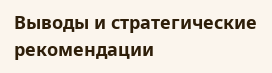Выводы и стратегические рекомендации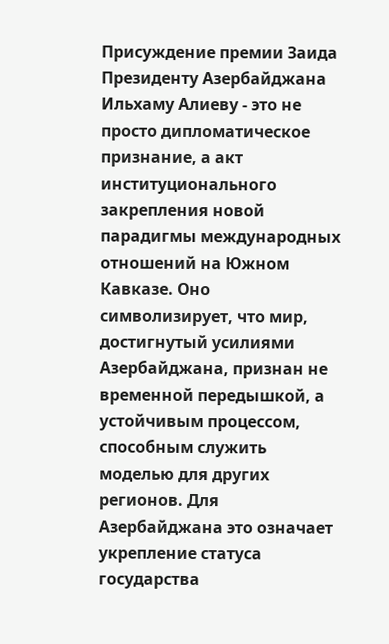Присуждение премии Заида Президенту Азербайджана Ильхаму Алиеву - это не просто дипломатическое признание, а акт институционального закрепления новой парадигмы международных отношений на Южном Кавказе. Оно символизирует, что мир, достигнутый усилиями Азербайджана, признан не временной передышкой, а устойчивым процессом, способным служить моделью для других регионов. Для Азербайджана это означает укрепление статуса государства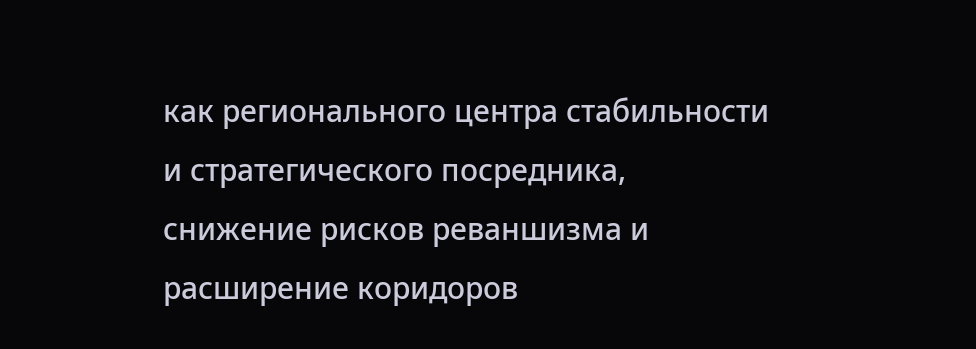как регионального центра стабильности и стратегического посредника, снижение рисков реваншизма и расширение коридоров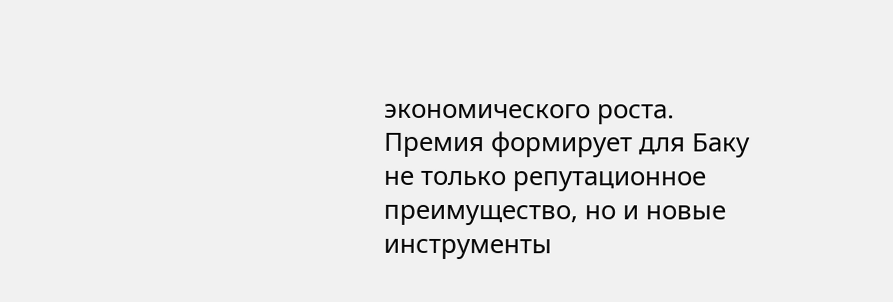экономического роста. Премия формирует для Баку не только репутационное преимущество, но и новые инструменты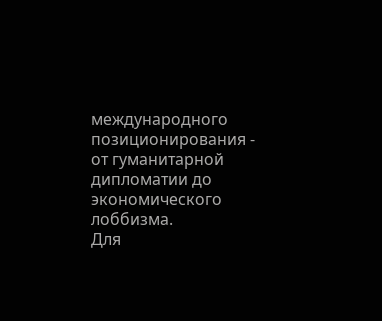международного позиционирования - от гуманитарной дипломатии до экономического лоббизма.
Для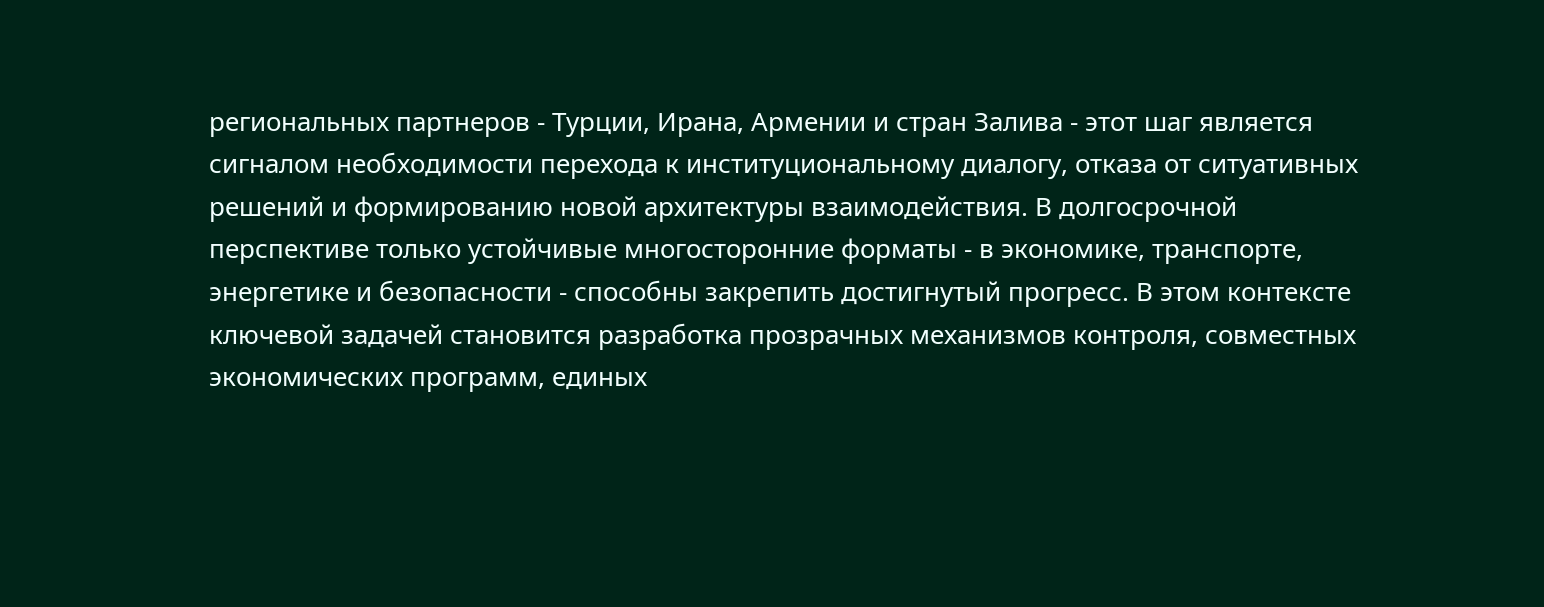региональных партнеров - Турции, Ирана, Армении и стран Залива - этот шаг является сигналом необходимости перехода к институциональному диалогу, отказа от ситуативных решений и формированию новой архитектуры взаимодействия. В долгосрочной перспективе только устойчивые многосторонние форматы - в экономике, транспорте, энергетике и безопасности - способны закрепить достигнутый прогресс. В этом контексте ключевой задачей становится разработка прозрачных механизмов контроля, совместных экономических программ, единых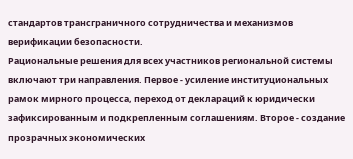стандартов трансграничного сотрудничества и механизмов верификации безопасности.
Рациональные решения для всех участников региональной системы включают три направления. Первое - усиление институциональных рамок мирного процесса, переход от деклараций к юридически зафиксированным и подкрепленным соглашениям. Второе - создание прозрачных экономических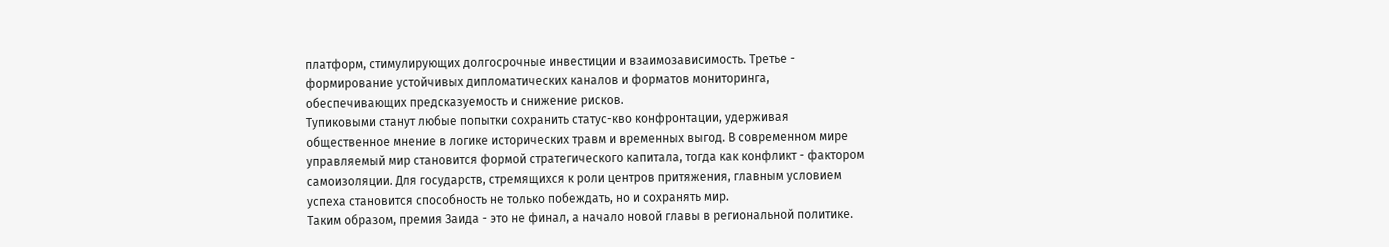платформ, стимулирующих долгосрочные инвестиции и взаимозависимость. Третье - формирование устойчивых дипломатических каналов и форматов мониторинга, обеспечивающих предсказуемость и снижение рисков.
Тупиковыми станут любые попытки сохранить статус-кво конфронтации, удерживая общественное мнение в логике исторических травм и временных выгод. В современном мире управляемый мир становится формой стратегического капитала, тогда как конфликт - фактором самоизоляции. Для государств, стремящихся к роли центров притяжения, главным условием успеха становится способность не только побеждать, но и сохранять мир.
Таким образом, премия Заида - это не финал, а начало новой главы в региональной политике.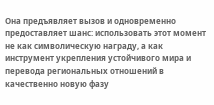Она предъявляет вызов и одновременно предоставляет шанс: использовать этот момент не как символическую награду, а как инструмент укрепления устойчивого мира и перевода региональных отношений в качественно новую фазу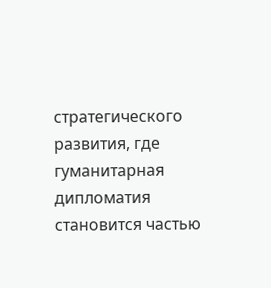стратегического развития, где гуманитарная дипломатия становится частью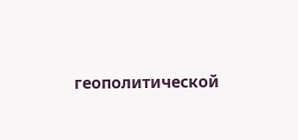геополитической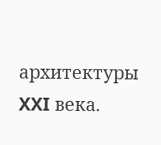архитектуры XXI века.